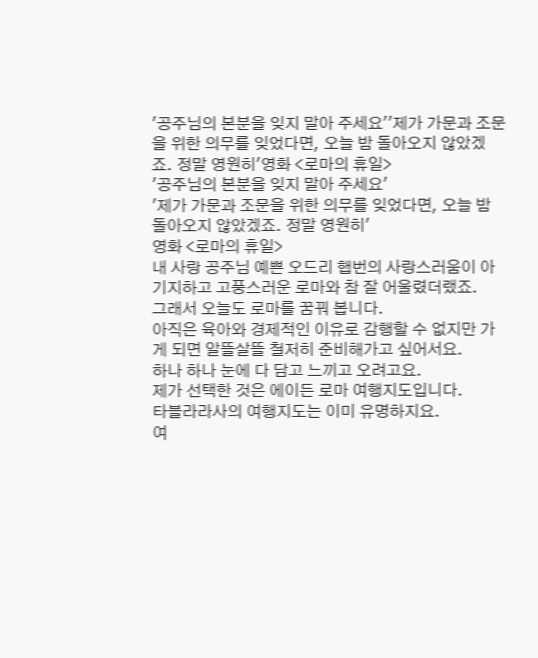'공주님의 본분을 잊지 말아 주세요''제가 가문과 조문을 위한 의무를 잊었다면, 오늘 밤 돌아오지 않았겠죠. 정말 영원히'영화 <로마의 휴일>
'공주님의 본분을 잊지 말아 주세요'
'제가 가문과 조문을 위한 의무를 잊었다면, 오늘 밤 돌아오지 않았겠죠. 정말 영원히'
영화 <로마의 휴일>
내 사랑 공주님 예쁜 오드리 햅번의 사랑스러움이 아기지하고 고풍스러운 로마와 참 잘 어울렸더랬죠.
그래서 오늘도 로마를 꿈꿔 봅니다.
아직은 육아와 경제적인 이유로 감행할 수 없지만 가게 되면 알뜰살뜰 철저히 준비해가고 싶어서요.
하나 하나 눈에 다 담고 느끼고 오려고요.
제가 선택한 것은 에이든 로마 여행지도입니다.
타블라라사의 여행지도는 이미 유명하지요.
여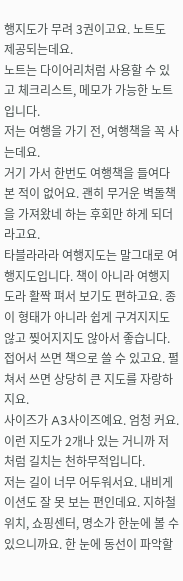행지도가 무려 3권이고요. 노트도 제공되는데요.
노트는 다이어리처럼 사용할 수 있고 체크리스트, 메모가 가능한 노트입니다.
저는 여행을 가기 전, 여행책을 꼭 사는데요.
거기 가서 한번도 여행책을 들여다 본 적이 없어요. 괜히 무거운 벽돌책을 가져왔네 하는 후회만 하게 되더라고요.
타블라라라 여행지도는 말그대로 여행지도입니다. 책이 아니라 여행지도라 활짝 펴서 보기도 편하고요. 종이 형태가 아니라 쉽게 구겨지지도 않고 찢어지지도 않아서 좋습니다.
접어서 쓰면 책으로 쓸 수 있고요. 펼쳐서 쓰면 상당히 큰 지도를 자랑하지요.
사이즈가 A3사이즈예요. 엄청 커요.
이런 지도가 2개나 있는 거니까 저처럼 길치는 천하무적입니다.
저는 길이 너무 어두워서요. 내비게이션도 잘 못 보는 편인데요. 지하철 위치, 쇼핑센터, 명소가 한눈에 볼 수 있으니까요. 한 눈에 동선이 파악할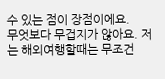수 있는 점이 장점이에요.
무엇보다 무겁지가 않아요. 저는 해외여행할때는 무조건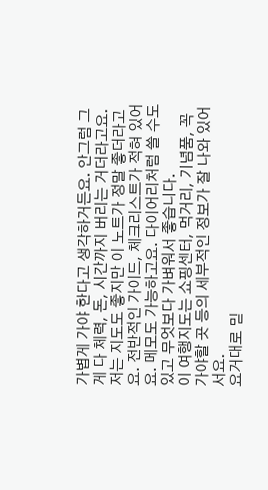가볍게 가야 한다고 생각하거든요. 안그럼 그게 다 체력, 돈, 시간까지 버리는 거더라고요.
저는 지도도 좋지만 이 노트가 정말 좋더라고요. 전반적인 가이드, 체크리스트가 적혀 있어요. 메모도 가능하고요. 다이어리처럼 쓸 수도 있고 무엇보다 가벼워서 좋습니다.
이 여행지도는 쇼핑센터, 먹거리, 기념품, 꼭 가야할 곳 등의 세부적인 정보가 잘 나와 있어서요.
요거대로 믿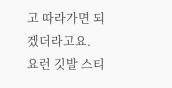고 따라가면 되겠더라고요.
요런 깃발 스티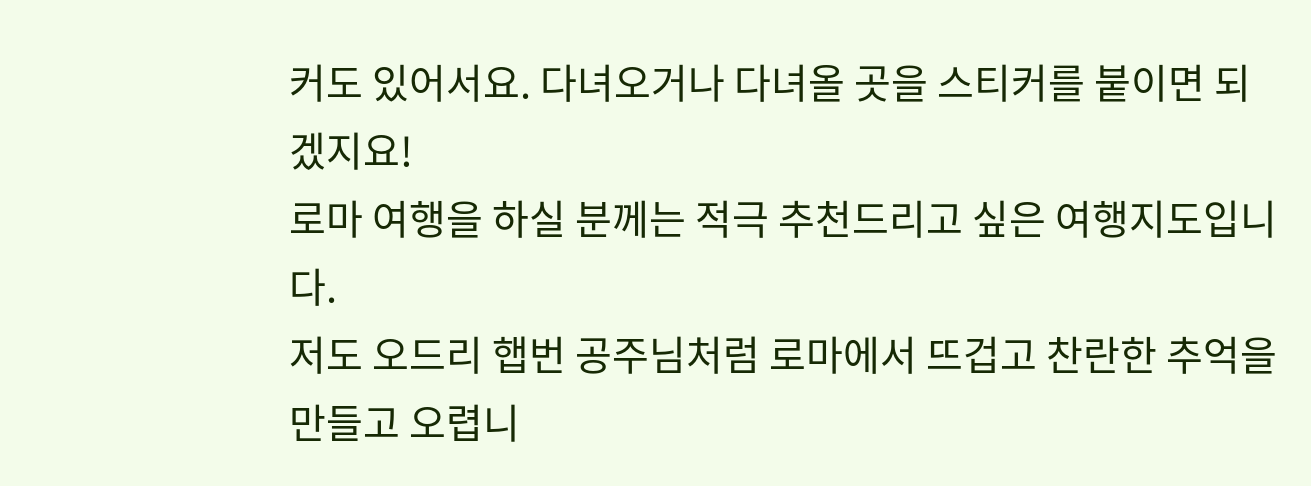커도 있어서요. 다녀오거나 다녀올 곳을 스티커를 붙이면 되겠지요!
로마 여행을 하실 분께는 적극 추천드리고 싶은 여행지도입니다.
저도 오드리 햅번 공주님처럼 로마에서 뜨겁고 찬란한 추억을 만들고 오렵니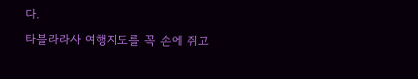다.
타블라라사 여행지도를 꼭 손에 쥐고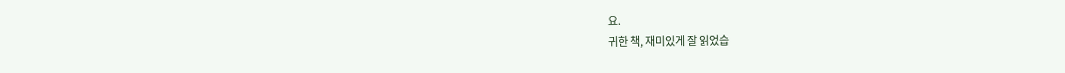요.
귀한 책, 재미있게 잘 읽었습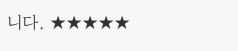니다. ★★★★★